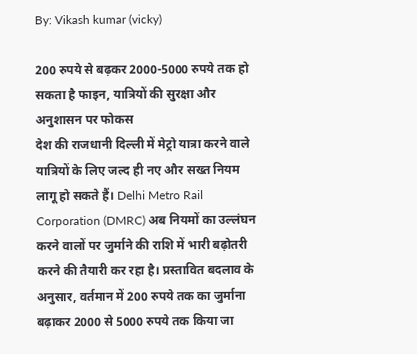By: Vikash kumar (vicky)

200 रुपये से बढ़कर 2000-5000 रुपये तक हो सकता है फाइन, यात्रियों की सुरक्षा और अनुशासन पर फोकस
देश की राजधानी दिल्ली में मेट्रो यात्रा करने वाले यात्रियों के लिए जल्द ही नए और सख्त नियम लागू हो सकते हैं। Delhi Metro Rail Corporation (DMRC) अब नियमों का उल्लंघन करने वालों पर जुर्माने की राशि में भारी बढ़ोतरी करने की तैयारी कर रहा है। प्रस्तावित बदलाव के अनुसार, वर्तमान में 200 रुपये तक का जुर्माना बढ़ाकर 2000 से 5000 रुपये तक किया जा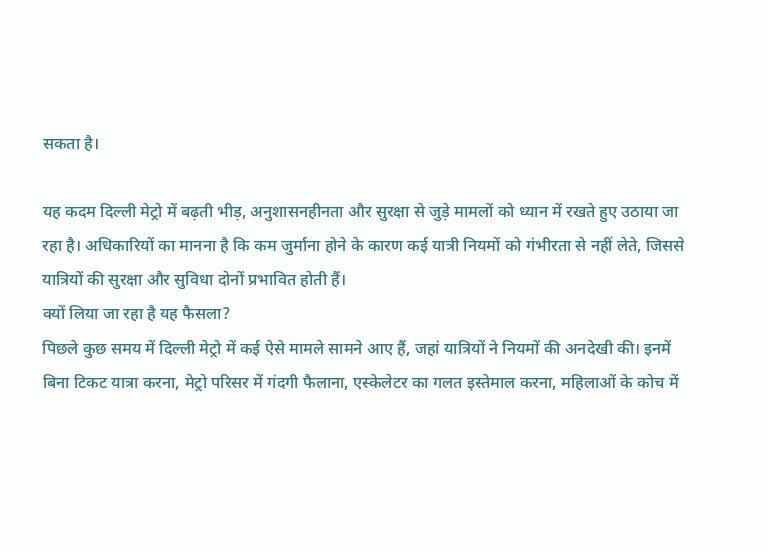सकता है।

यह कदम दिल्ली मेट्रो में बढ़ती भीड़, अनुशासनहीनता और सुरक्षा से जुड़े मामलों को ध्यान में रखते हुए उठाया जा रहा है। अधिकारियों का मानना है कि कम जुर्माना होने के कारण कई यात्री नियमों को गंभीरता से नहीं लेते, जिससे यात्रियों की सुरक्षा और सुविधा दोनों प्रभावित होती हैं।
क्यों लिया जा रहा है यह फैसला?
पिछले कुछ समय में दिल्ली मेट्रो में कई ऐसे मामले सामने आए हैं, जहां यात्रियों ने नियमों की अनदेखी की। इनमें बिना टिकट यात्रा करना, मेट्रो परिसर में गंदगी फैलाना, एस्केलेटर का गलत इस्तेमाल करना, महिलाओं के कोच में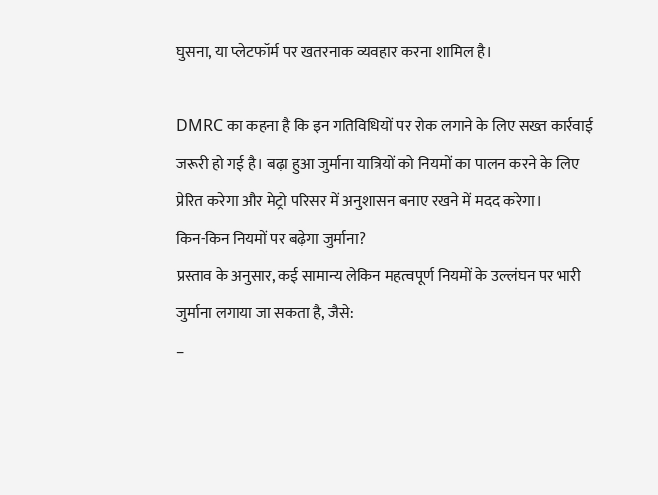घुसना, या प्लेटफॉर्म पर खतरनाक व्यवहार करना शामिल है।

DMRC का कहना है कि इन गतिविधियों पर रोक लगाने के लिए सख्त कार्रवाई जरूरी हो गई है। बढ़ा हुआ जुर्माना यात्रियों को नियमों का पालन करने के लिए प्रेरित करेगा और मेट्रो परिसर में अनुशासन बनाए रखने में मदद करेगा।
किन-किन नियमों पर बढ़ेगा जुर्माना?
प्रस्ताव के अनुसार, कई सामान्य लेकिन महत्वपूर्ण नियमों के उल्लंघन पर भारी जुर्माना लगाया जा सकता है, जैसे:
–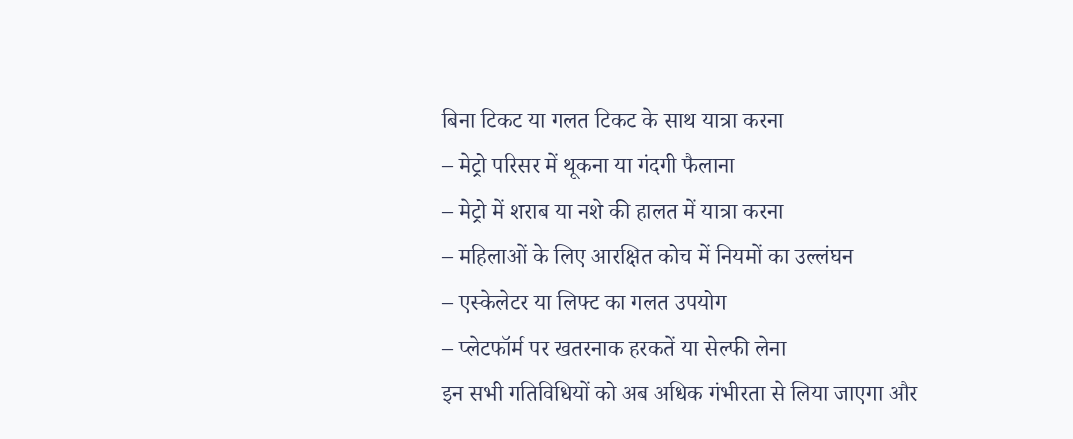बिना टिकट या गलत टिकट के साथ यात्रा करना
– मेट्रो परिसर में थूकना या गंदगी फैलाना
– मेट्रो में शराब या नशे की हालत में यात्रा करना
– महिलाओं के लिए आरक्षित कोच में नियमों का उल्लंघन
– एस्केलेटर या लिफ्ट का गलत उपयोग
– प्लेटफॉर्म पर खतरनाक हरकतें या सेल्फी लेना
इन सभी गतिविधियों को अब अधिक गंभीरता से लिया जाएगा और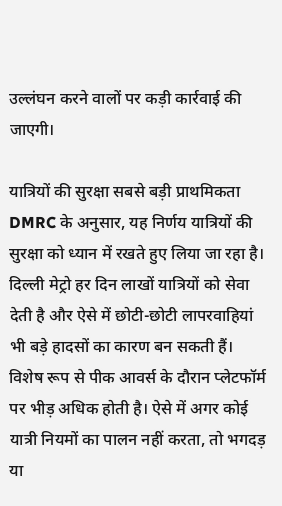उल्लंघन करने वालों पर कड़ी कार्रवाई की जाएगी।

यात्रियों की सुरक्षा सबसे बड़ी प्राथमिकता
DMRC के अनुसार, यह निर्णय यात्रियों की सुरक्षा को ध्यान में रखते हुए लिया जा रहा है। दिल्ली मेट्रो हर दिन लाखों यात्रियों को सेवा देती है और ऐसे में छोटी-छोटी लापरवाहियां भी बड़े हादसों का कारण बन सकती हैं।
विशेष रूप से पीक आवर्स के दौरान प्लेटफॉर्म पर भीड़ अधिक होती है। ऐसे में अगर कोई यात्री नियमों का पालन नहीं करता, तो भगदड़ या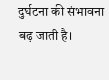दुर्घटना की संभावना बढ़ जाती है।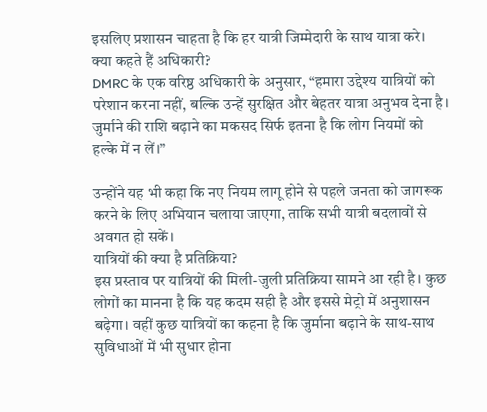इसलिए प्रशासन चाहता है कि हर यात्री जिम्मेदारी के साथ यात्रा करे।
क्या कहते हैं अधिकारी?
DMRC के एक वरिष्ठ अधिकारी के अनुसार, “हमारा उद्देश्य यात्रियों को परेशान करना नहीं, बल्कि उन्हें सुरक्षित और बेहतर यात्रा अनुभव देना है। जुर्माने की राशि बढ़ाने का मकसद सिर्फ इतना है कि लोग नियमों को हल्के में न लें।”

उन्होंने यह भी कहा कि नए नियम लागू होने से पहले जनता को जागरूक करने के लिए अभियान चलाया जाएगा, ताकि सभी यात्री बदलावों से अवगत हो सकें।
यात्रियों की क्या है प्रतिक्रिया?
इस प्रस्ताव पर यात्रियों की मिली-जुली प्रतिक्रिया सामने आ रही है। कुछ लोगों का मानना है कि यह कदम सही है और इससे मेट्रो में अनुशासन बढ़ेगा। वहीं कुछ यात्रियों का कहना है कि जुर्माना बढ़ाने के साथ-साथ सुविधाओं में भी सुधार होना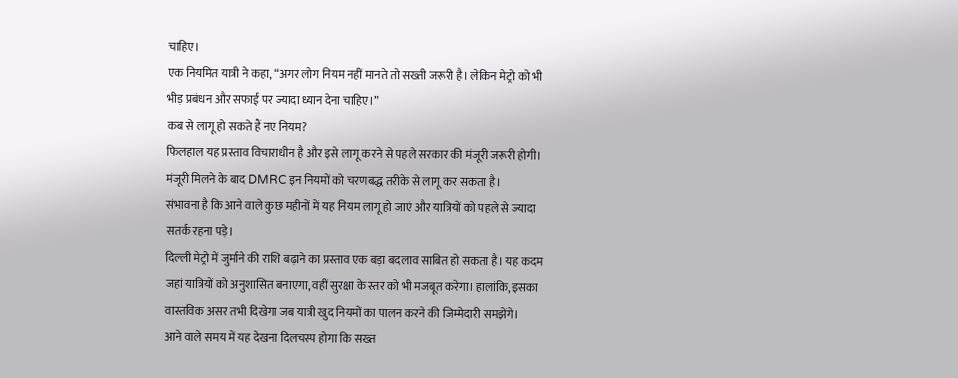चाहिए।
एक नियमित यात्री ने कहा, “अगर लोग नियम नहीं मानते तो सख्ती जरूरी है। लेकिन मेट्रो को भी भीड़ प्रबंधन और सफाई पर ज्यादा ध्यान देना चाहिए।”
कब से लागू हो सकते हैं नए नियम?
फिलहाल यह प्रस्ताव विचाराधीन है और इसे लागू करने से पहले सरकार की मंजूरी जरूरी होगी। मंजूरी मिलने के बाद DMRC इन नियमों को चरणबद्ध तरीके से लागू कर सकता है।
संभावना है कि आने वाले कुछ महीनों में यह नियम लागू हो जाएं और यात्रियों को पहले से ज्यादा सतर्क रहना पड़े।
दिल्ली मेट्रो में जुर्माने की राशि बढ़ाने का प्रस्ताव एक बड़ा बदलाव साबित हो सकता है। यह कदम जहां यात्रियों को अनुशासित बनाएगा, वहीं सुरक्षा के स्तर को भी मजबूत करेगा। हालांकि, इसका वास्तविक असर तभी दिखेगा जब यात्री खुद नियमों का पालन करने की जिम्मेदारी समझेंगे।
आने वाले समय में यह देखना दिलचस्प होगा कि सख्त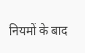नियमों के बाद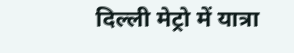दिल्ली मेट्रो में यात्रा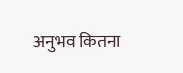अनुभव कितना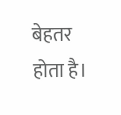बेहतर होता है।